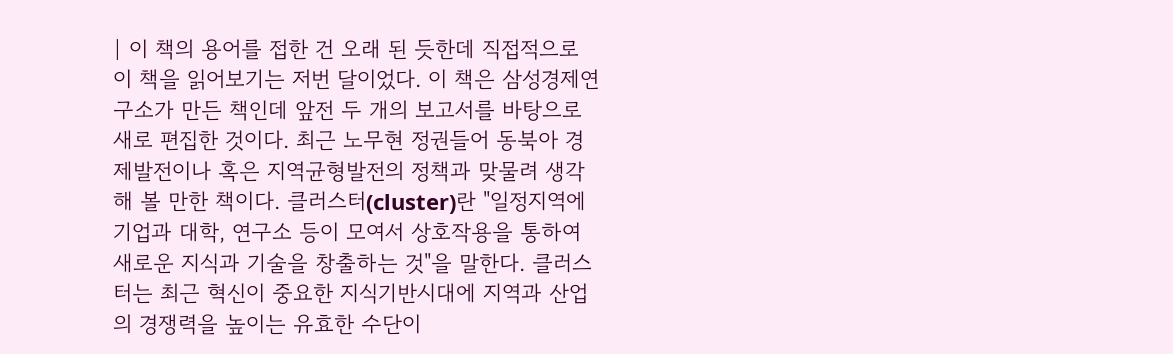| 이 책의 용어를 접한 건 오래 된 듯한데 직접적으로 이 책을 읽어보기는 저번 달이었다. 이 책은 삼성경제연구소가 만든 책인데 앞전 두 개의 보고서를 바탕으로 새로 편집한 것이다. 최근 노무현 정권들어 동북아 경제발전이나 혹은 지역균형발전의 정책과 맞물려 생각해 볼 만한 책이다. 클러스터(cluster)란 "일정지역에 기업과 대학, 연구소 등이 모여서 상호작용을 통하여 새로운 지식과 기술을 창출하는 것"을 말한다. 클러스터는 최근 혁신이 중요한 지식기반시대에 지역과 산업의 경쟁력을 높이는 유효한 수단이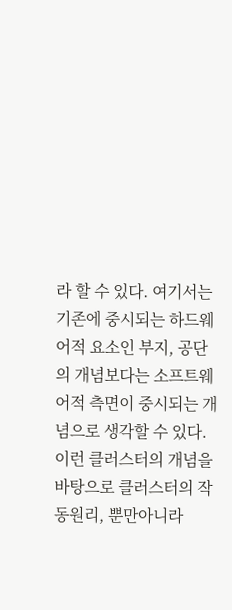라 할 수 있다. 여기서는 기존에 중시되는 하드웨어적 요소인 부지, 공단의 개념보다는 소프트웨어적 측면이 중시되는 개념으로 생각할 수 있다. 이런 클러스터의 개념을 바탕으로 클러스터의 작동원리, 뿐만아니라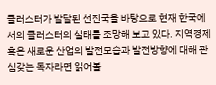클러스터가 발달된 선진국을 바탕으로 현재 한국에서의 클러스터의 실태를 조망해 보고 있다. 지역경제 혹은 새로운 산업의 발전모습과 발전방향에 대해 관심갖는 독자라면 읽어볼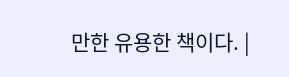만한 유용한 책이다. |